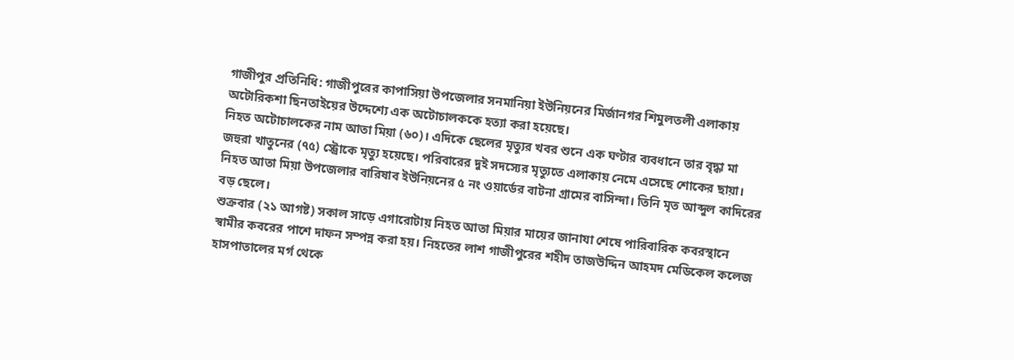গাজীপুর প্রতিনিধি: গাজীপুরের কাপাসিয়া উপজেলার সনমানিয়া ইউনিয়নের মির্জানগর শিমুলতলী এলাকায় অটোরিকশা ছিনতাইয়ের উদ্দেশ্যে এক অটোচালককে হত্যা করা হয়েছে।
নিহত অটোচালকের নাম আতা মিয়া (৬০)। এদিকে ছেলের মৃত্যুর খবর শুনে এক ঘণ্টার ব্যবধানে তার বৃদ্ধা মা জহুরা খাতুনের (৭৫) স্ট্রোকে মৃত্যু হয়েছে। পরিবারের দুই সদস্যের মৃত্যুতে এলাকায় নেমে এসেছে শোকের ছায়া।
নিহত আতা মিয়া উপজেলার বারিষাব ইউনিয়নের ৫ নং ওয়ার্ডের বাটনা গ্রামের বাসিন্দা। তিনি মৃত আব্দুল কাদিরের বড় ছেলে।
শুক্রবার (২১ আগষ্ট) সকাল সাড়ে এগারোটায় নিহত আতা মিয়ার মায়ের জানাযা শেষে পারিবারিক কবরস্থানে স্বামীর কবরের পাশে দাফন সম্পন্ন করা হয়। নিহতের লাশ গাজীপুরের শহীদ তাজউদ্দিন আহমদ মেডিকেল কলেজ হাসপাতালের মর্গ থেকে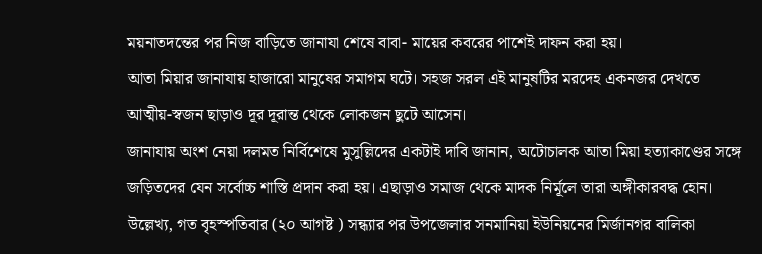ময়নাতদন্তের পর নিজ বাড়িতে জানাযা শেষে বাবা- মায়ের কবরের পাশেই দাফন করা হয়।
আতা মিয়ার জানাযায় হাজারো মানুষের সমাগম ঘটে। সহজ সরল এই মানুষটির মরদেহ একনজর দেখতে আত্মীয়-স্বজন ছাড়াও দূর দূরান্ত থেকে লোকজন ছুটে আসেন।
জানাযায় অংশ নেয়া দলমত নির্বিশেষে মুসুল্লিদের একটাই দাবি জানান, অটোচালক আতা মিয়া হত্যাকাণ্ডের সঙ্গে জড়িতদের যেন সর্বোচ্চ শাস্তি প্রদান করা হয়। এছাড়াও সমাজ থেকে মাদক নির্মূলে তারা অঙ্গীকারবদ্ধ হোন।
উল্লেখ্য, গত বৃহস্পতিবার (২০ আগষ্ট ) সন্ধ্যার পর উপজেলার সনমানিয়া ইউনিয়নের মির্জানগর বালিকা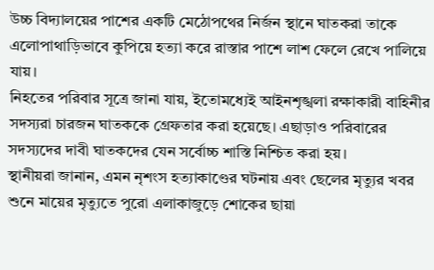উচ্চ বিদ্যালয়ের পাশের একটি মেঠোপথের নির্জন স্থানে ঘাতকরা তাকে এলোপাথাড়িভাবে কুপিয়ে হত্যা করে রাস্তার পাশে লাশ ফেলে রেখে পালিয়ে যায়।
নিহতের পরিবার সূত্রে জানা যায়, ইতোমধ্যেই আইনশৃঙ্খলা রক্ষাকারী বাহিনীর সদস্যরা চারজন ঘাতককে গ্রেফতার করা হয়েছে। এছাড়াও পরিবারের সদস্যদের দাবী ঘাতকদের যেন সর্বোচ্চ শাস্তি নিশ্চিত করা হয়।
স্থানীয়রা জানান, এমন নৃশংস হত্যাকাণ্ডের ঘটনায় এবং ছেলের মৃত্যুর খবর শুনে মায়ের মৃত্যুতে পুরো এলাকাজুড়ে শোকের ছায়া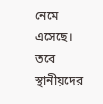নেমে এসেছে।
তবে স্থানীয়দের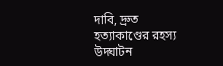দাবি, দ্রুত হত্যাকাণ্ডের রহস্য উদ্ঘাটন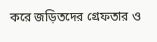করে জড়িতদের গ্রেফতার ও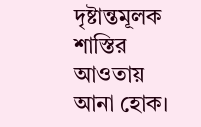দৃষ্টান্তমূলক শাস্তির আওতায় আনা হোক।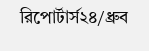রিপোর্টার্স২৪/ধ্রুব